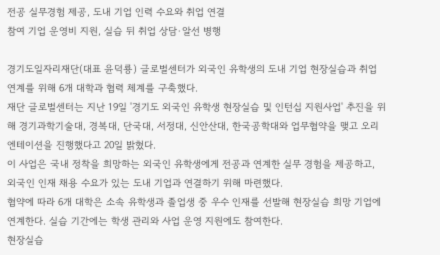전공 실무경험 제공, 도내 기업 인력 수요와 취업 연결
참여 기업 운영비 지원, 실습 뒤 취업 상담·알선 병행

경기도일자리재단(대표 윤덕룡) 글로벌센터가 외국인 유학생의 도내 기업 현장실습과 취업 연계를 위해 6개 대학과 협력 체계를 구축했다.
재단 글로벌센터는 지난 19일 '경기도 외국인 유학생 현장실습 및 인턴십 지원사업' 추진을 위해 경기과학기술대, 경복대, 단국대, 서정대, 신안산대, 한국공학대와 업무협약을 맺고 오리엔테이션을 진행했다고 20일 밝혔다.
이 사업은 국내 정착을 희망하는 외국인 유학생에게 전공과 연계한 실무 경험을 제공하고, 외국인 인재 채용 수요가 있는 도내 기업과 연결하기 위해 마련했다.
협약에 따라 6개 대학은 소속 유학생과 졸업생 중 우수 인재를 선발해 현장실습 희망 기업에 연계한다. 실습 기간에는 학생 관리와 사업 운영 지원에도 참여한다.
현장실습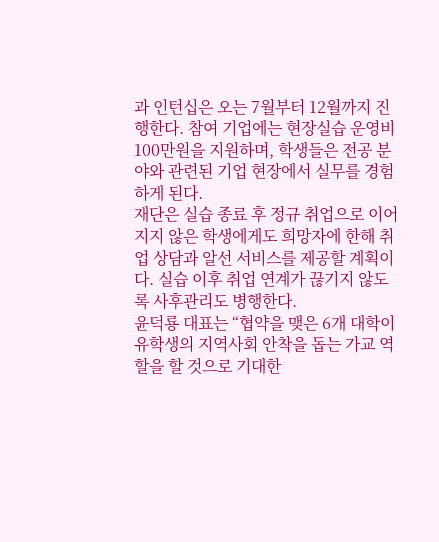과 인턴십은 오는 7월부터 12월까지 진행한다. 참여 기업에는 현장실습 운영비 100만원을 지원하며, 학생들은 전공 분야와 관련된 기업 현장에서 실무를 경험하게 된다.
재단은 실습 종료 후 정규 취업으로 이어지지 않은 학생에게도 희망자에 한해 취업 상담과 알선 서비스를 제공할 계획이다. 실습 이후 취업 연계가 끊기지 않도록 사후관리도 병행한다.
윤덕룡 대표는 “협약을 맺은 6개 대학이 유학생의 지역사회 안착을 돕는 가교 역할을 할 것으로 기대한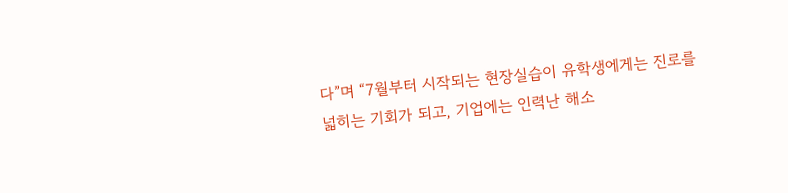다”며 “7월부터 시작되는 현장실습이 유학생에게는 진로를 넓히는 기회가 되고, 기업에는 인력난 해소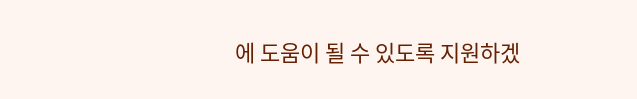에 도움이 될 수 있도록 지원하겠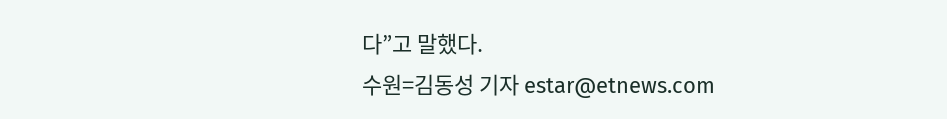다”고 말했다.
수원=김동성 기자 estar@etnews.com